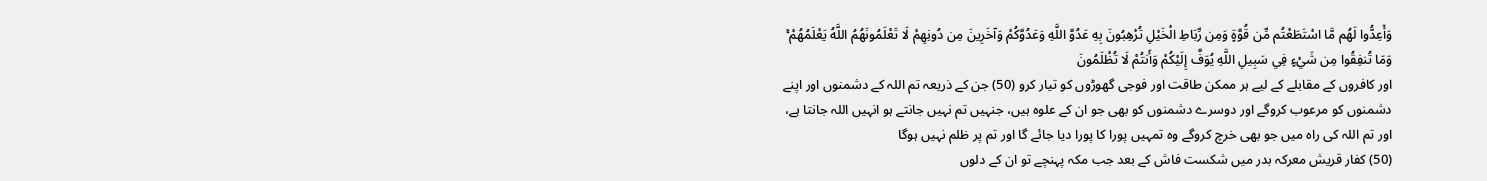وَأَعِدُّوا لَهُم مَّا اسْتَطَعْتُم مِّن قُوَّةٍ وَمِن رِّبَاطِ الْخَيْلِ تُرْهِبُونَ بِهِ عَدُوَّ اللَّهِ وَعَدُوَّكُمْ وَآخَرِينَ مِن دُونِهِمْ لَا تَعْلَمُونَهُمُ اللَّهُ يَعْلَمُهُمْ ۚ وَمَا تُنفِقُوا مِن شَيْءٍ فِي سَبِيلِ اللَّهِ يُوَفَّ إِلَيْكُمْ وَأَنتُمْ لَا تُظْلَمُونَ
اور کافروں کے مقابلے کے لیے ہر ممکن طاقت اور فوجی گھوڑوں کو تیار کرو (50) جن کے ذریعہ تم اللہ کے دشمنوں اور اپنے دشمنوں کو مرعوب کروگے اور دوسرے دشمنوں کو بھی جو ان کے علوہ ہیں، جنہیں تم نہیں جانتے ہو انہیں اللہ جانتا ہے، اور تم اللہ کی راہ میں جو بھی خرچ کروگے وہ تمہیں پورا کا پورا دیا جائے گا اور تم پر ظلم نہیں ہوگا
(50) کفار قریش معرکہ بدر میں شکست فاش کے بعد جب مکہ پہنچے تو ان کے دلوں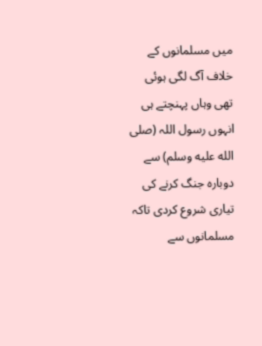میں مسلمانوں کے خلاف آگ لگی ہوئی تھی وہاں پہنچتے ہی انہوں رسول اللہ (صلى الله عليه وسلم) سے دوبارہ جنگ کرنے کی تیاری شروع کردی تاکہ مسلمانوں سے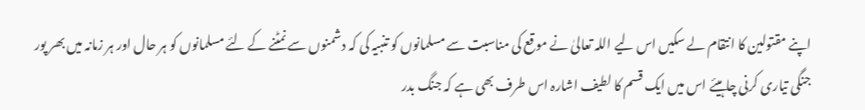اپنے مقتولین کا انتقام لے سکیں اس لیے اللہ تعالیٰ نے موقع کی مناسبت سے مسلمانوں کو تنبیہ کی کہ دشمنوں سے نمٹنے کے لئے مسلمانوں کو ہر حال اور ہر زمانہ میں بھر پور جنگی تیاری کرنی چاہیئے اس میں ایک قسم کا لطیف اشارہ اس طرف بھی ہے کہ جنگ بدر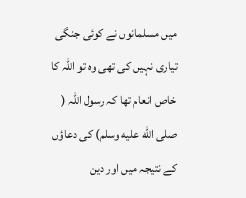میں مسلمانوں نے کوئی جنگی تیاری نہیں کی تھی وہ تو اللہ کا خاص انعام تھا کہ رسول اللہ ( صلى الله عليه وسلم) کی دعاؤں کے نتیجہ میں اور دین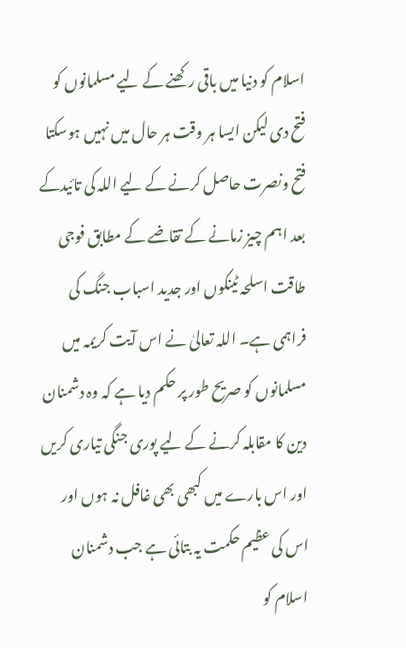اسلام کو دنیا میں باقی رکھنے کے لیے مسلمانوں کو فتح دی لیکن ایسا ہر وقت ہر حال میں نہیں ہوسکتا فتح ونصرت حاصل کرنے کے لیے اللہ کی تائیدکے بعد اہم چیز زمانے کے تقاضے کے مطابق فوجی طاقت اسلحہ ٹینکوں اور جدید اسباب جنگ کی فراہمی ہے۔ اللہ تعالیٰ نے اس آیت کریمہ میں مسلمانوں کو صریح طور پر حکم دیا ہے کہ وہ دشمنان دین کا مقابلہ کرنے کے لیے پوری جنگی تیاری کریں اور اس بارے میں کبھی بھی غافل نہ ہوں اور اس کی عظیم حکمت یہ بتائی ہے جب دشمنان اسلام کو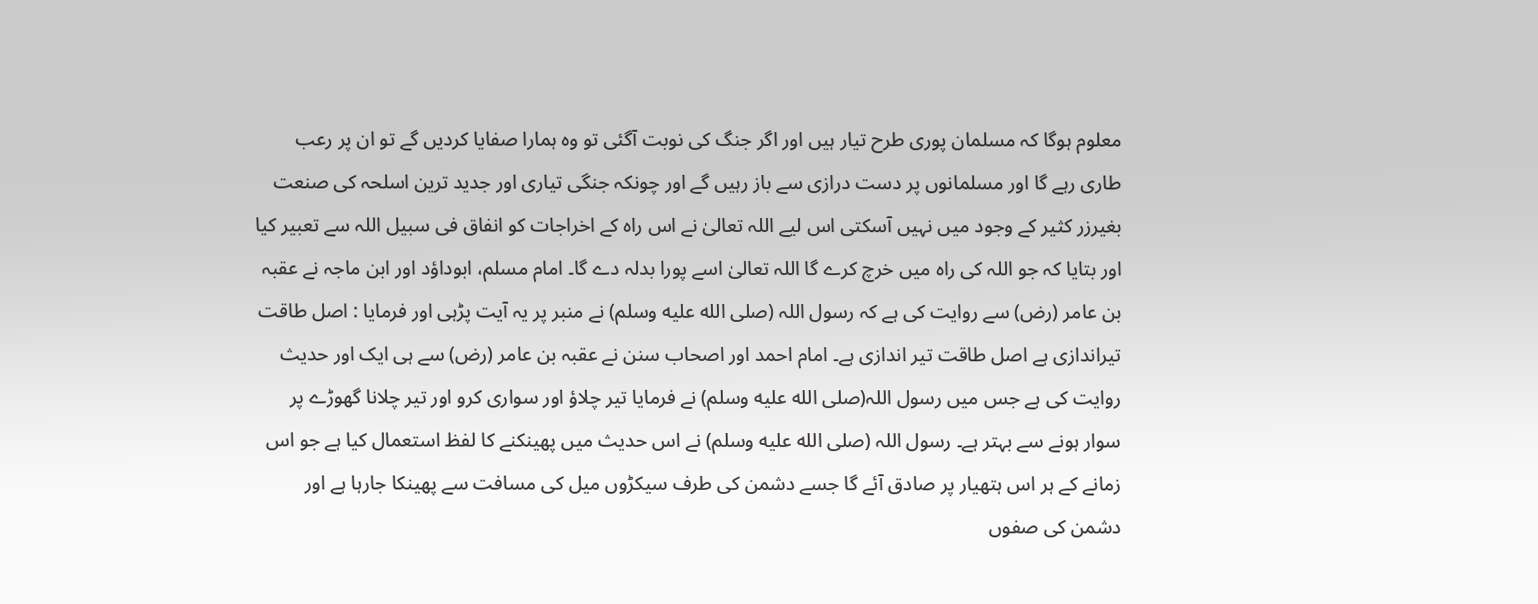معلوم ہوگا کہ مسلمان پوری طرح تیار ہیں اور اگر جنگ کی نوبت آگئی تو وہ ہمارا صفایا کردیں گے تو ان پر رعب طاری رہے گا اور مسلمانوں پر دست درازی سے باز رہیں گے اور چونکہ جنگی تیاری اور جدید ترین اسلحہ کی صنعت بغیرزر کثیر کے وجود میں نہیں آسکتی اس لیے اللہ تعالیٰ نے اس راہ کے اخراجات کو انفاق فی سبیل اللہ سے تعبیر کیا اور بتایا کہ جو اللہ کی راہ میں خرچ کرے گا اللہ تعالیٰ اسے پورا بدلہ دے گا۔ امام مسلم، ابوداؤد اور ابن ماجہ نے عقبہ بن عامر (رض) سے روایت کی ہے کہ رسول اللہ (صلى الله عليه وسلم) نے منبر پر یہ آیت پڑہی اور فرمایا : اصل طاقت تیراندازی ہے اصل طاقت تیر اندازی ہے۔ امام احمد اور اصحاب سنن نے عقبہ بن عامر (رض) سے ہی ایک اور حدیث روایت کی ہے جس میں رسول اللہ(صلى الله عليه وسلم) نے فرمایا تیر چلاؤ اور سواری کرو اور تیر چلانا گھوڑے پر سوار ہونے سے بہتر ہے۔ رسول اللہ (صلى الله عليه وسلم) نے اس حدیث میں پھینکنے کا لفظ استعمال کیا ہے جو اس زمانے کے ہر اس ہتھیار پر صادق آئے گا جسے دشمن کی طرف سیکڑوں میل کی مسافت سے پھینکا جارہا ہے اور دشمن کی صفوں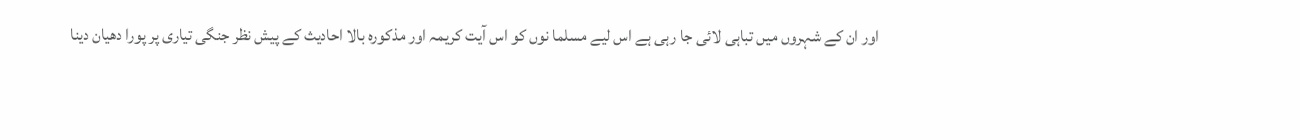اور ان کے شہروں میں تباہی لائی جا رہی ہے اس لیے مسلما نوں کو اس آیت کریمہ اور مذکورہ بالا احادیث کے پیش نظر جنگی تیاری پر پورا دھیان دینا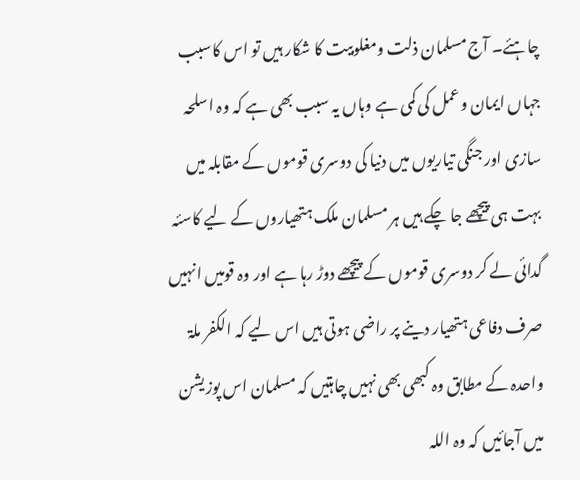چاہئے۔ آج مسلمان ذلت ومغلوبیت کا شکار ہیں تو اس کاسبب جہاں ایمان وعمل کی کمی ہے وہاں یہ سبب بھی ہے کہ وہ اسلحہ سازی اور جنگی تیاریوں میں دنیا کی دوسری قوموں کے مقابلہ میں بہت ہی پیچھے جا چکے ہیں ہر مسلمان ملک ہتھیاروں کے لیے کاسئہ گدائی لے کر دوسری قوموں کے پیچھے دوڑ رہا ہے اور وہ قومیں انہیں صرف دفاعی ہتھیار دینے پر راضی ہوتی ہیں اس لیے کہ الکفر ملۃ واحدہ کے مطابق وہ کبھی بھی نہیں چاہتیں کہ مسلمان اس پوزیشن میں آجائیں کہ وہ اللہ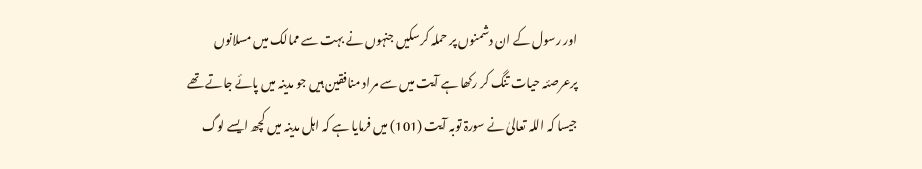اور رسول کے ان دشمنوں پر حملہ کرسکیں جنہوں نے بہت سے ممالک میں مسلانوں پرعرصئہ حیات تنگ کر رکھا ہے آیت میں سے مراد منافقین ہیں جو مدینہ میں پائے جاتے تھے جیسا کہ اللہ تعالیٰ نے سورۃ توبہ آیت (101) میں فرمایا ہے کہ اہل مدینہ میں کچھ ایسے لوگ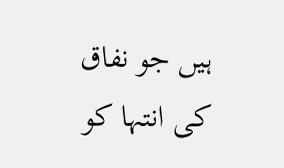ہیں جو نفاق کی انتہا کو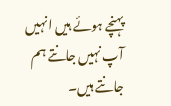پہنچے ہوئے ہیں انہیں آپ نہیں جانتے ہم جانتے ہیں۔